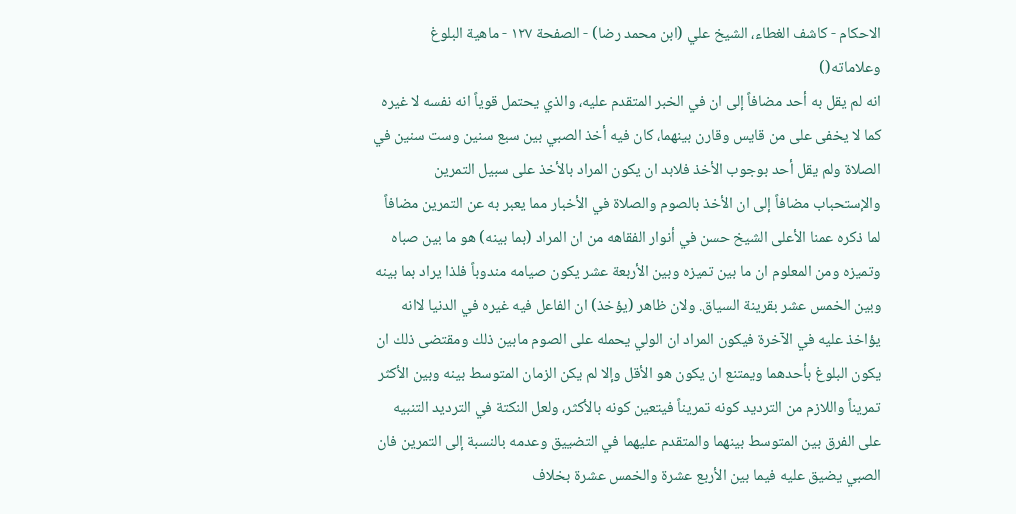الاحكام - كاشف الغطاء، الشيخ علي (ابن محمد رضا) - الصفحة ١٢٧ - ماهية البلوغ وعلاماته()
انه لم يقل به أحد مضافاً إلى ان في الخبر المتقدم عليه، والذي يحتمل قوياً انه نفسه لا غيره كما لا يخفى على من قايس وقارن بينهما، كان فيه أخذ الصبي بين سبع سنين وست سنين في الصلاة ولم يقل أحد بوجوب الأخذ فلابد ان يكون المراد بالأخذ على سبيل التمرين والإستحباب مضافاً إلى ان الأخذ بالصوم والصلاة في الأخبار مما يعبر به عن التمرين مضافاً لما ذكره عمنا الأعلى الشيخ حسن في أنوار الفقاهه من ان المراد (بما بينه) هو ما بين صباه وتميزه ومن المعلوم ان ما بين تميزه وبين الأربعة عشر يكون صيامه مندوباً فلذا يراد بما بينه وبين الخمس عشر بقرينة السياق. ولان ظاهر (يؤخذ) ان الفاعل فيه غيره في الدنيا لاانه يؤاخذ عليه في الآخرة فيكون المراد ان الولي يحمله على الصوم مابين ذلك ومقتضى ذلك ان يكون البلوغ بأحدهما ويمتنع ان يكون هو الأقل وإلا لم يكن الزمان المتوسط بينه وبين الأكثر تمريناً واللازم من الترديد كونه تمريناً فيتعين كونه بالأكثر، ولعل النكتة في الترديد التنبيه على الفرق بين المتوسط بينهما والمتقدم عليهما في التضييق وعدمه بالنسبة إلى التمرين فان الصبي يضيق عليه فيما بين الأربع عشرة والخمس عشرة بخلاف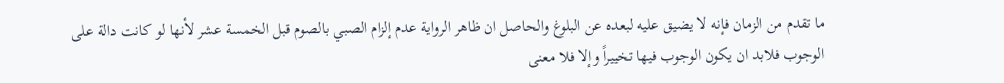ما تقدم من الزمان فإنه لا يضيق عليه لبعده عن البلوغ والحاصل ان ظاهر الرواية عدم إلزام الصبي بالصوم قبل الخمسة عشر لأنها لو كانت دالة على الوجوب فلابد ان يكون الوجوب فيها تخييراً وإلا فلا معنى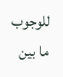للوجوب ما بين